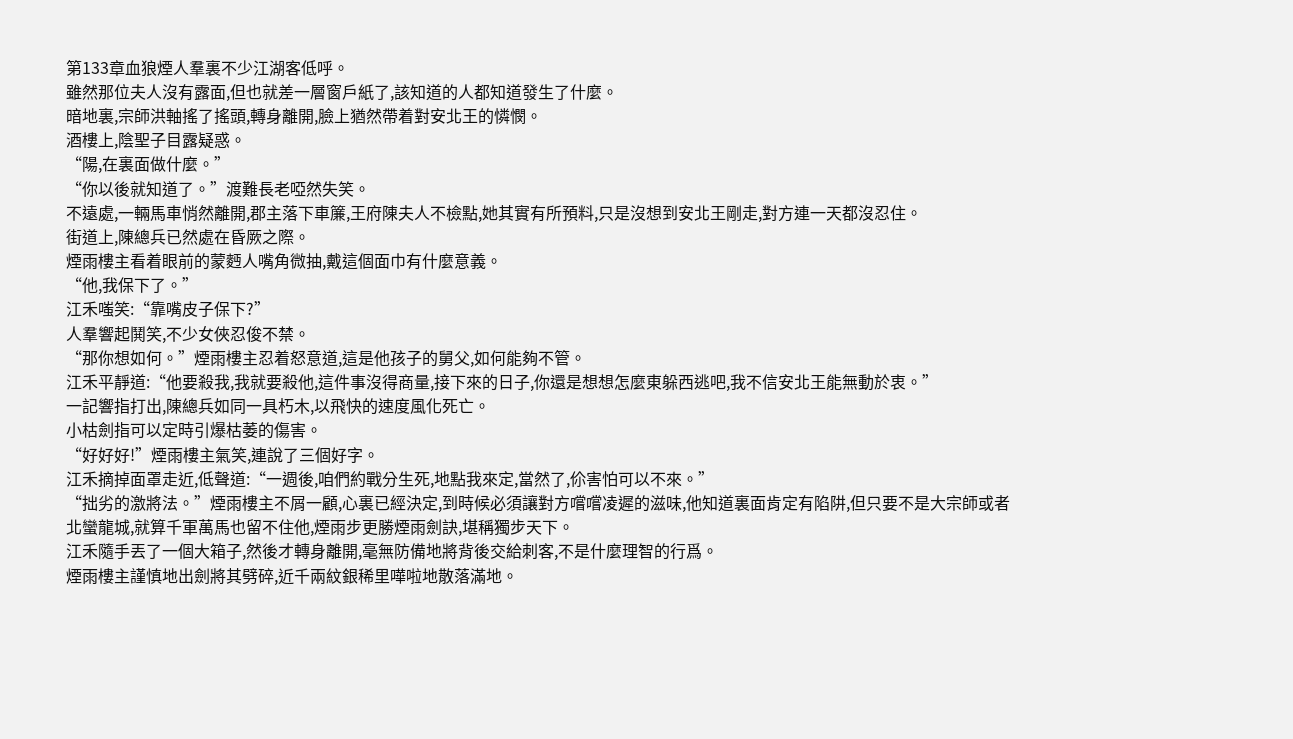第133章血狼煙人羣裏不少江湖客低呼。
雖然那位夫人沒有露面,但也就差一層窗戶紙了,該知道的人都知道發生了什麼。
暗地裏,宗師洪軸搖了搖頭,轉身離開,臉上猶然帶着對安北王的憐憫。
酒樓上,陰聖子目露疑惑。
“陽,在裏面做什麼。”
“你以後就知道了。”渡難長老啞然失笑。
不遠處,一輛馬車悄然離開,郡主落下車簾,王府陳夫人不檢點,她其實有所預料,只是沒想到安北王剛走,對方連一天都沒忍住。
街道上,陳總兵已然處在昏厥之際。
煙雨樓主看着眼前的蒙麪人嘴角微抽,戴這個面巾有什麼意義。
“他,我保下了。”
江禾嗤笑:“靠嘴皮子保下?”
人羣響起鬨笑,不少女俠忍俊不禁。
“那你想如何。”煙雨樓主忍着怒意道,這是他孩子的舅父,如何能夠不管。
江禾平靜道:“他要殺我,我就要殺他,這件事沒得商量,接下來的日子,你還是想想怎麼東躲西逃吧,我不信安北王能無動於衷。”
一記響指打出,陳總兵如同一具朽木,以飛快的速度風化死亡。
小枯劍指可以定時引爆枯萎的傷害。
“好好好!”煙雨樓主氣笑,連說了三個好字。
江禾摘掉面罩走近,低聲道:“一週後,咱們約戰分生死,地點我來定,當然了,伱害怕可以不來。”
“拙劣的激將法。”煙雨樓主不屑一顧,心裏已經決定,到時候必須讓對方嚐嚐凌遲的滋味,他知道裏面肯定有陷阱,但只要不是大宗師或者北蠻龍城,就算千軍萬馬也留不住他,煙雨步更勝煙雨劍訣,堪稱獨步天下。
江禾隨手丟了一個大箱子,然後才轉身離開,毫無防備地將背後交給刺客,不是什麼理智的行爲。
煙雨樓主謹慎地出劍將其劈碎,近千兩紋銀稀里嘩啦地散落滿地。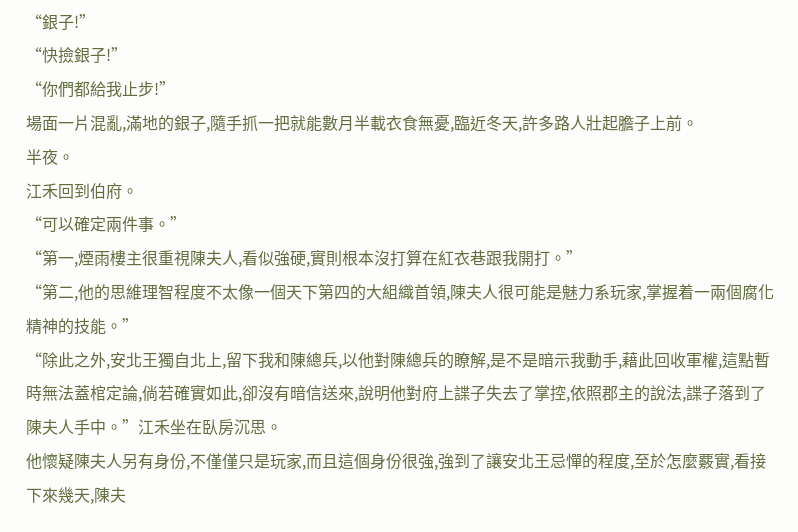“銀子!”
“快撿銀子!”
“你們都給我止步!”
場面一片混亂,滿地的銀子,隨手抓一把就能數月半載衣食無憂,臨近冬天,許多路人壯起膽子上前。
半夜。
江禾回到伯府。
“可以確定兩件事。”
“第一,煙雨樓主很重視陳夫人,看似強硬,實則根本沒打算在紅衣巷跟我開打。”
“第二,他的思維理智程度不太像一個天下第四的大組織首領,陳夫人很可能是魅力系玩家,掌握着一兩個腐化精神的技能。”
“除此之外,安北王獨自北上,留下我和陳總兵,以他對陳總兵的瞭解,是不是暗示我動手,藉此回收軍權,這點暫時無法蓋棺定論,倘若確實如此,卻沒有暗信送來,說明他對府上諜子失去了掌控,依照郡主的說法,諜子落到了陳夫人手中。”江禾坐在臥房沉思。
他懷疑陳夫人另有身份,不僅僅只是玩家,而且這個身份很強,強到了讓安北王忌憚的程度,至於怎麼覈實,看接下來幾天,陳夫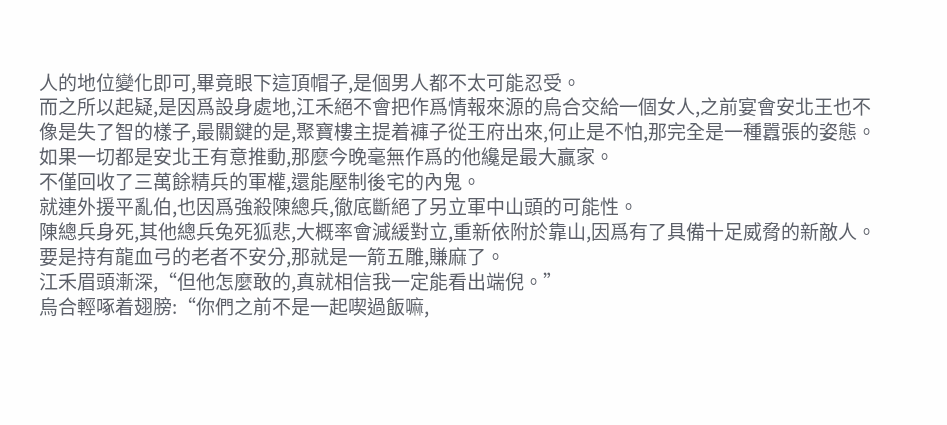人的地位變化即可,畢竟眼下這頂帽子,是個男人都不太可能忍受。
而之所以起疑,是因爲設身處地,江禾絕不會把作爲情報來源的烏合交給一個女人,之前宴會安北王也不像是失了智的樣子,最關鍵的是,聚寶樓主提着褲子從王府出來,何止是不怕,那完全是一種囂張的姿態。
如果一切都是安北王有意推動,那麼今晚毫無作爲的他纔是最大贏家。
不僅回收了三萬餘精兵的軍權,還能壓制後宅的內鬼。
就連外援平亂伯,也因爲強殺陳總兵,徹底斷絕了另立軍中山頭的可能性。
陳總兵身死,其他總兵兔死狐悲,大概率會減緩對立,重新依附於靠山,因爲有了具備十足威脅的新敵人。
要是持有龍血弓的老者不安分,那就是一箭五雕,賺麻了。
江禾眉頭漸深,“但他怎麼敢的,真就相信我一定能看出端倪。”
烏合輕啄着翅膀:“你們之前不是一起喫過飯嘛,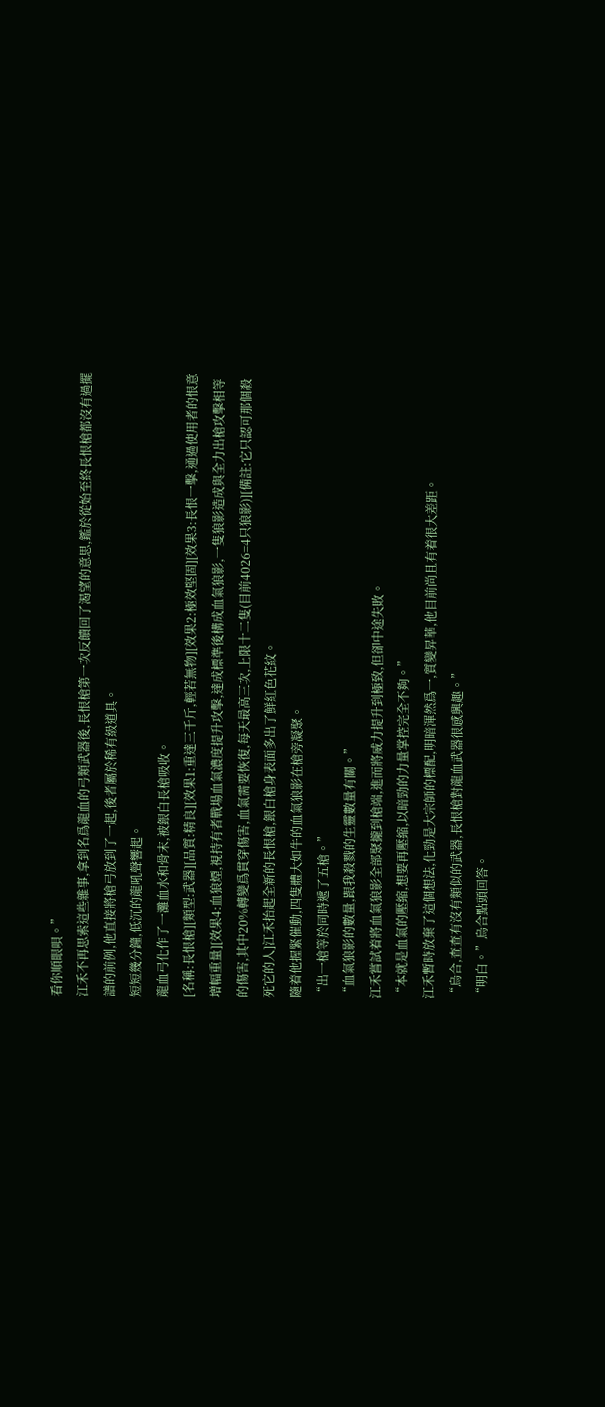看你順眼唄。”
江禾不再思索這些雜事,拿到名爲龍血的弓類武器後,長恨槍第一次反饋回了渴望的意思,鑑於從始至終長恨槍都沒有過擺譜的前例,他直接將槍弓放到了一起,後者屬於稀有級道具。
短短幾分鐘,低沉的龍吼聲響起。
龍血弓化作了一灘血水和骨末,被銀白長槍吸收。
[名稱:長恨槍][類型:武器][品質:精良][效果1:重達三千斤,輕若無物][效果2:極效堅固][效果3:長恨一擊,通過使用者的恨意增幅重量][效果4:血狼煙,視持有者戰場血氣濃度提升攻擊,達成標準後構成血氣狼影,一隻狼影造成與全力出槍攻擊相等的傷害,其中20%轉變爲貫穿傷害,血氣需要恢復,每天最高三次,上限十二隻(目前4026=4只狼影)][備註:它只認可那個殺死它的人]江禾抬起全新的長恨槍,銀白槍身表面多出了鮮紅色花紋。
隨着他握緊催動,四隻體大如牛的血氣狼影在槍旁凝聚。
“出一槍等於同時遞了五槍。”
“血氣狼影的數量,跟我殺戮的生靈數量有關。”
江禾嘗試着將血氣狼影全部聚攏到槍端,進而將威力提升到極致,但卻中途失敗。
“本就是血氣的壓縮,想要再壓縮,以暗勁的力量掌控完全不夠。”
江禾暫時放棄了這個想法,化勁是大宗師的標配,明暗渾然爲一,質變昇華,他目前尚且有着很大差距。
“烏合,查查有沒有類似的武器,長恨槍對龍血武器很感興趣。”
“明白。”烏合點頭回答。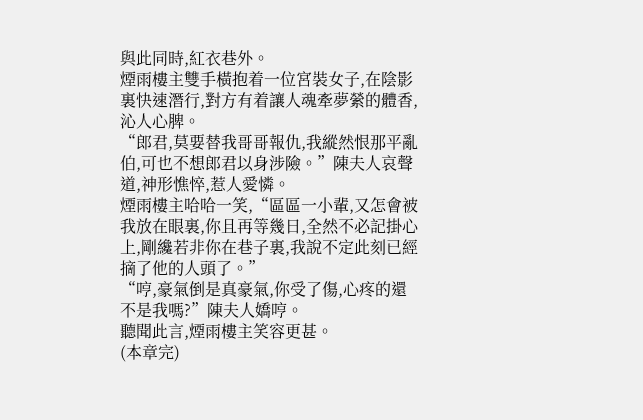與此同時,紅衣巷外。
煙雨樓主雙手橫抱着一位宮裝女子,在陰影裏快速潛行,對方有着讓人魂牽夢縈的體香,沁人心脾。
“郎君,莫要替我哥哥報仇,我縱然恨那平亂伯,可也不想郎君以身涉險。”陳夫人哀聲道,神形憔悴,惹人愛憐。
煙雨樓主哈哈一笑,“區區一小輩,又怎會被我放在眼裏,你且再等幾日,全然不必記掛心上,剛纔若非你在巷子裏,我說不定此刻已經摘了他的人頭了。”
“哼,豪氣倒是真豪氣,你受了傷,心疼的還不是我嗎?”陳夫人嬌哼。
聽聞此言,煙雨樓主笑容更甚。
(本章完)